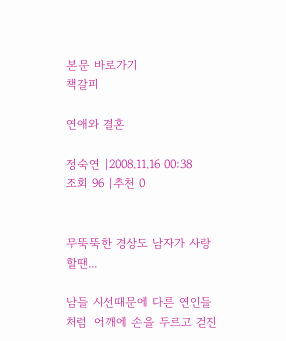본문 바로가기
책갈피

연애와 결혼

정숙연 |2008.11.16 00:38
조회 96 |추천 0


무뚝뚝한 경상도 남자가 사랑할땐...

남들 시선때문에 다른 연인들처럼  어깨에 손을 두르고 걷진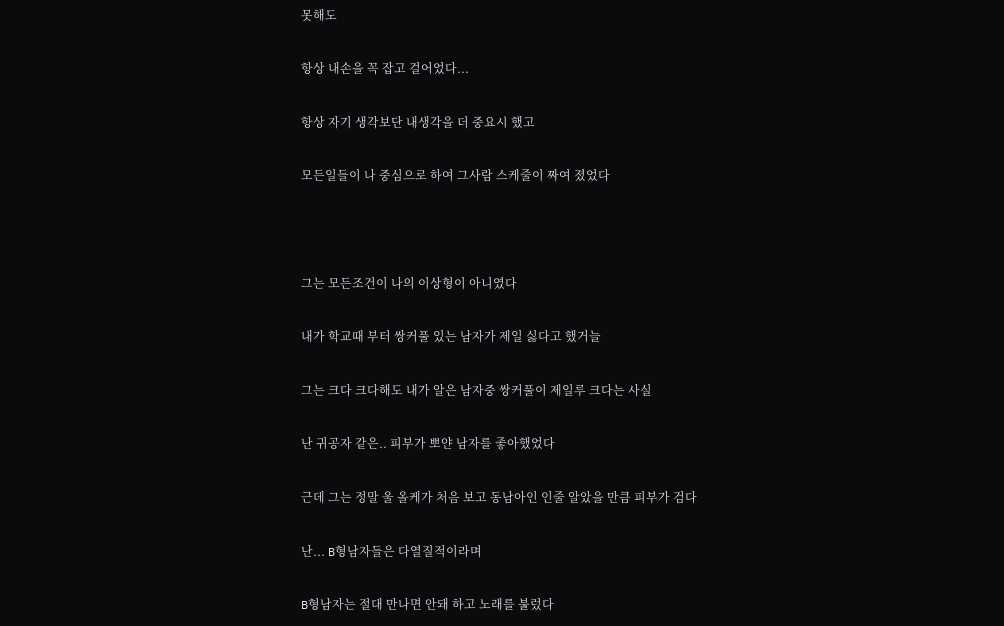못해도

항상 내손을 꼭 잡고 걸어었다...

항상 자기 생각보단 내생각을 더 중요시 했고

모든일들이 나 중심으로 하여 그사람 스케줄이 짜여 졌었다



그는 모든조건이 나의 이상형이 아니였다

내가 학교때 부터 쌍커풀 있는 남자가 제일 싫다고 했거늘

그는 크다 크다해도 내가 알은 남자중 쌍커풀이 제일루 크다는 사실

난 귀공자 같은.. 피부가 뽀얀 남자를 좋아했었다

근데 그는 정말 울 올케가 처음 보고 동남아인 인줄 알았을 만큼 피부가 검다

난... B형남자들은 다열질적이라며

B형남자는 절대 만나면 안돼 하고 노래를 불렀다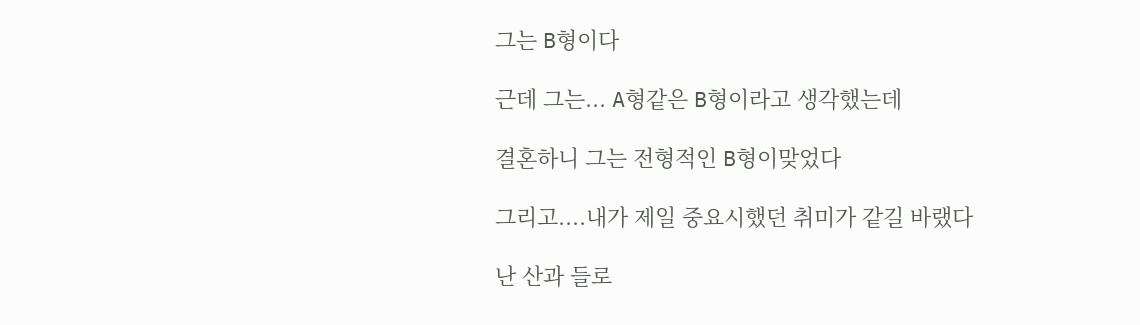그는 B형이다

근데 그는... A형같은 B형이라고 생각했는데

결혼하니 그는 전형적인 B형이맞었다

그리고....내가 제일 중요시했던 취미가 같길 바랬다

난 산과 들로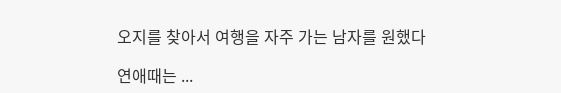오지를 찾아서 여행을 자주 가는 남자를 원했다

연애때는 ...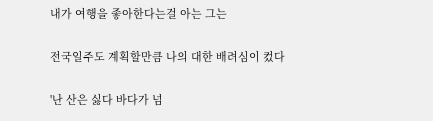내가 여행을 좋아한다는걸 아는 그는

전국일주도 계획할만큼 나의 대한 배려심이 컸다

'난 산은 싫다 바다가 넘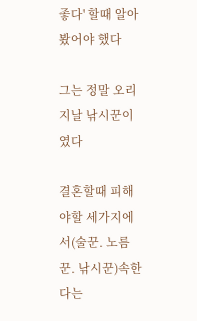좋다' 할때 알아봤어야 했다

그는 정말 오리지날 낚시꾼이였다

결혼할때 피해야할 세가지에서(술꾼. 노름꾼. 낚시꾼)속한다는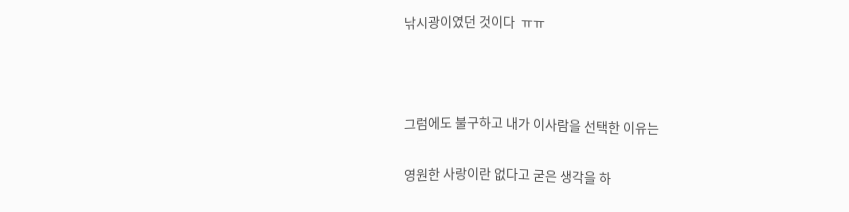낚시광이였던 것이다  ㅠㅠ



그럼에도 불구하고 내가 이사람을 선택한 이유는

영원한 사랑이란 없다고 굳은 생각을 하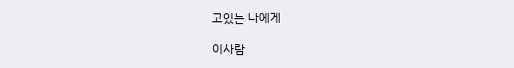고있는 나에게

이사람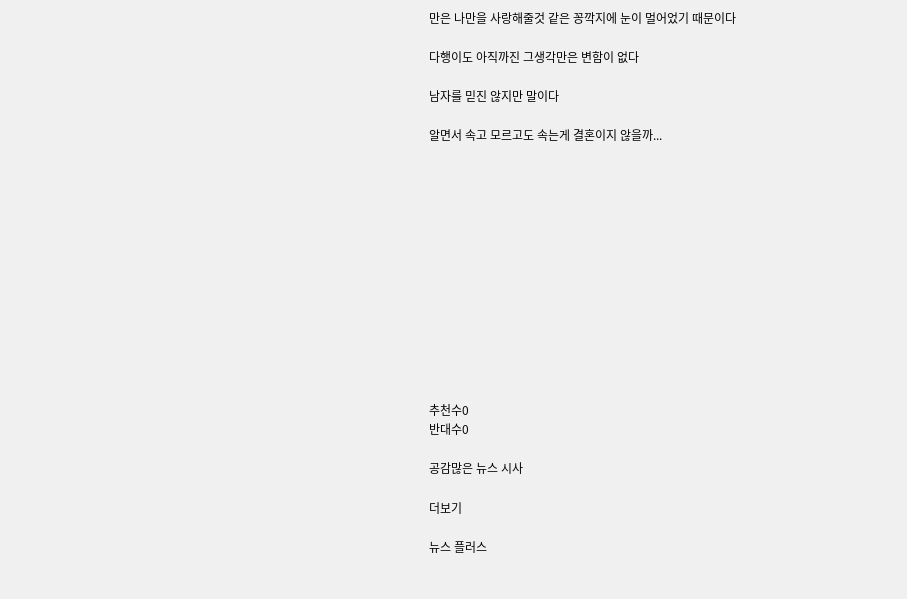만은 나만을 사랑해줄것 같은 꽁깍지에 눈이 멀어었기 때문이다

다행이도 아직까진 그생각만은 변함이 없다

남자를 믿진 않지만 말이다

알면서 속고 모르고도 속는게 결혼이지 않을까...













추천수0
반대수0

공감많은 뉴스 시사

더보기

뉴스 플러스